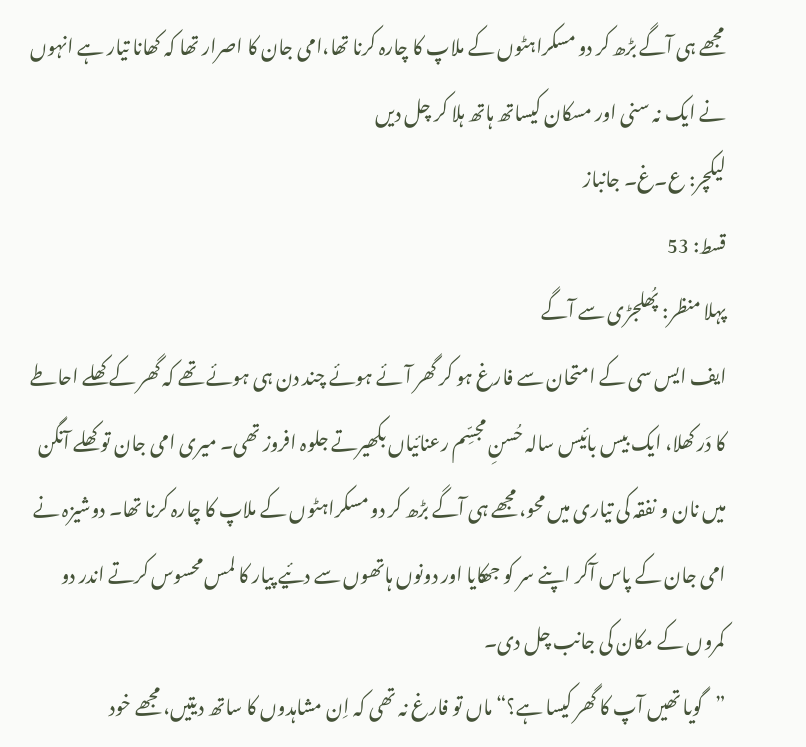مجھے ہی آگے بڑھ کر دو مسکراہٹوں کے ملاپ کا چارہ کرنا تھا،امی جان کا اصرار تھا کہ کھانا تیار ہے انہوں نے ایک نہ سنی اور مسکان کیساتھ ہاتھ ہلا کر چل دیں
لیکچر: ع۔غ۔ جانباز
قسط: 53
پہلا منظر: پُھلجڑی سے آگے
ایف ایس سی کے امتحان سے فارغ ہو کر گھر آئے ہوئے چند دن ہی ہوئے تھے کہ گھر کے کھلے احاطے کا دَر کھلا، ایک بیس بائیس سالہ حُسنِ مجسِّم رعنائیاں بکھیرتے جلوہ افروز تھی۔ میری امی جان تو کھلے آنگن میں نان و نفقہ کی تیاری میں محو، مجھے ہی آگے بڑھ کر دو مسکراہٹوں کے ملاپ کا چارہ کرنا تھا۔ دوشیزہ نے امی جان کے پاس آکر اپنے سر کو جھکایا اور دونوں ہاتھوں سے دئیے پیار کا لمس محسوس کرتے اندر دو کمروں کے مکان کی جانب چل دی۔
”گویا تھیں آپ کا گھر کیسا ہے؟“ ماں تو فارغ نہ تھی کہ اِن مشاہدوں کا ساتھ دیتیں، مجھے خود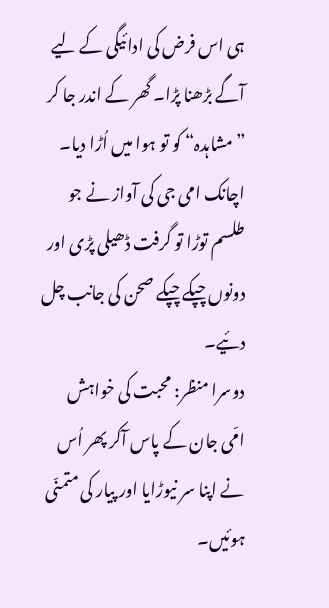ہی اس فرض کی ادائیگی کے لیے آگے بڑھنا پڑا۔ گھر کے اندر جا کر ”مشاہدہ“ کو تو ہوا میں اُڑا دیا۔ اچانک امی جی کی آواز نے جو طلسم توڑا تو گرفت ڈھیلی پڑی اور دونوں چپکے چپکے صحن کی جانب چل دئیے۔
دوسرا منظر: محبت کی خواہش
امّی جان کے پاس آکر پھر اُس نے اپنا سر نیوڑایا اور پیار کی متمنّی ہوئیں۔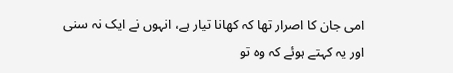امی جان کا اصرار تھا کہ کھانا تیار ہے، انہوں نے ایک نہ سنی اور یہ کہتے ہوئے کہ وہ تو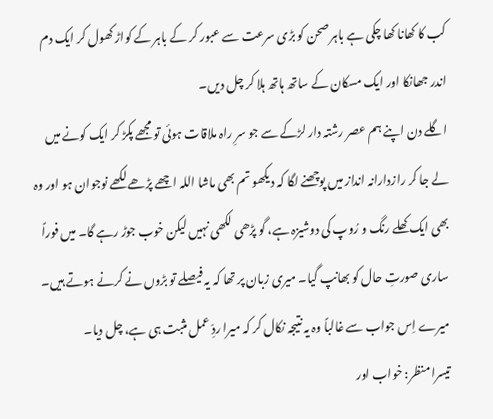کب کا کھانا کھا چکی ہے باہر صحن کو بڑی سرعت سے عبور کر کے باہر کے کواڑ کھول کر ایک دم اندر جھانکا اور ایک مسکان کے ساتھ ہاتھ ہلا کر چل دیں۔
اگلے دن اپنے ہم عصر رشتہ دار لڑکے سے جو سرِ راہ ملاقات ہوئی تو مجھے پکڑ کر ایک کونے میں لے جا کر رازدارانہ انداز میں پوچھنے لگا کہ دیکھو تم بھی ماشا اللہ اچھے پڑھے لکھے نوجوان ہو اور وہ بھی ایک کھلے رنگ و رُوپ کی دوشیزہ ہے، گو پڑھی لکھی نہیں لیکن خوب جوڑ رہے گا۔ میں فوراً ساری صورتِ حال کو بھانپ گیا۔ میری زبان پر تھا کہ یہ فیصلے تو بڑوں نے کرنے ہوتے ہیں۔ میرے اِس جواب سے غالباً وہ یہ نتیجہ نکال کر کہ میرا ردِّ عمل مثبت ہی ہے، چل دیا۔
تیسرا منظر: خواب اور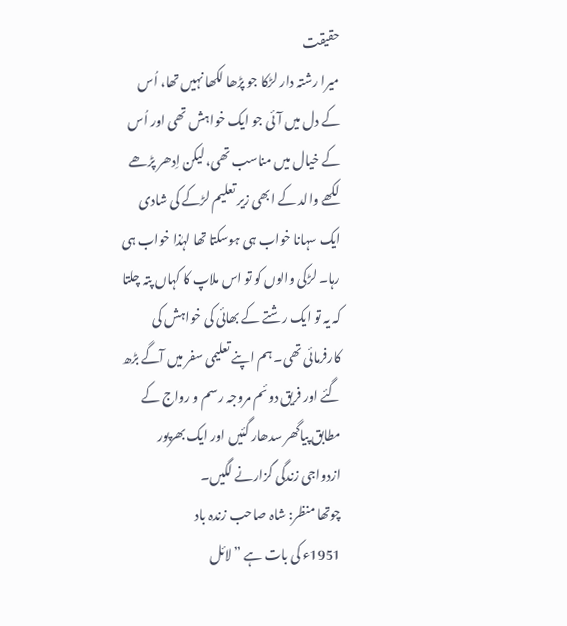حقیقت
میرا رشتہ دار لڑکا جو پڑھا لکھا نہیں تھا، اُس کے دل میں آئی جو ایک خواہش تھی اور اُس کے خیال میں مناسب تھی، لیکن اِدھر پڑھے لکھے والد کے ابھی زیر تعلیم لڑکے کی شادی ایک سہانا خواب ہی ہوسکتا تھا لہٰذا خواب ہی رہا۔ لڑکی والوں کو تو اس ملاپ کا کہاں پتہ چلتا کہ یہ تو ایک رشتے کے بھائی کی خواہش کی کارفرمائی تھی۔ ہم اپنے تعلیمی سفر میں آگے بڑھ گئے اور فریق دوئم مروجہ رسم و رواج کے مطابق پیاگھر سدھار گئیں اور ایک بھرپور ازدواجی زندگی گزارنے لگیں۔
چوتھا منظر: شاہ صاحب زندہ باد
1951ء کی بات ہے ”لائل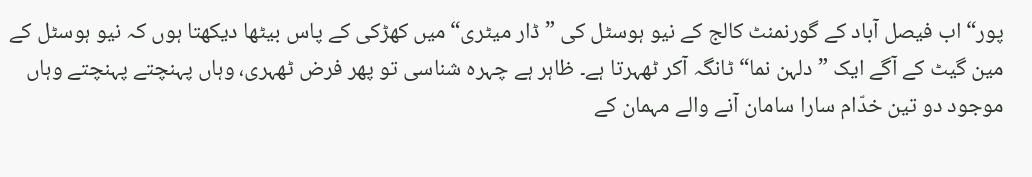پور“ اب فیصل آباد کے گورنمنٹ کالج کے نیو ہوسٹل کی ”ڈار میٹری“ میں کھڑکی کے پاس بیٹھا دیکھتا ہوں کہ نیو ہوسٹل کے مین گیٹ کے آگے ایک ”دلہن نما“ ٹانگہ آکر ٹھہرتا ہے۔ ظاہر ہے چہرہ شناسی تو پھر فرض ٹھہری، وہاں پہنچتے پہنچتے وہاں موجود دو تین خدّام سارا سامان آنے والے مہمان کے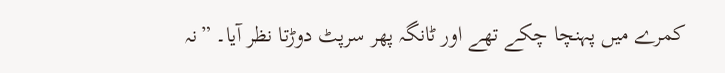کمرے میں پہنچا چکے تھے اور ٹانگہ پھر سرپٹ دوڑتا نظر آیا۔ ”نہ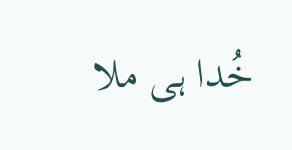خُدا ہی ملا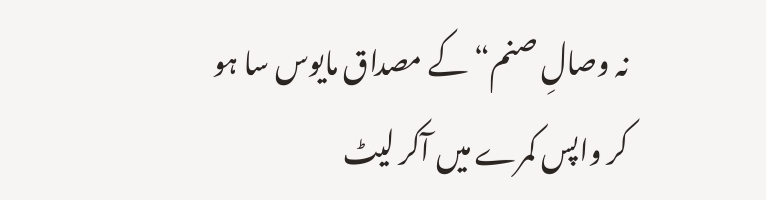نہ وصالِ صنم“ کے مصداق مایوس سا ہو کر واپس کمرے میں آکر لیٹ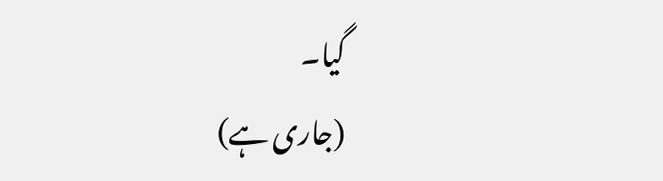گیا۔
(جاری ہے)